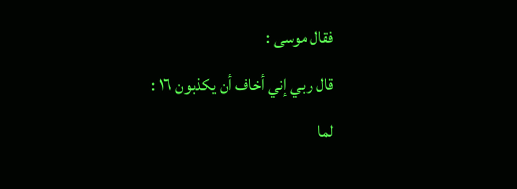فقال موسى :
قال ربي إني أخاف أن يكذبون ١٦ :
لما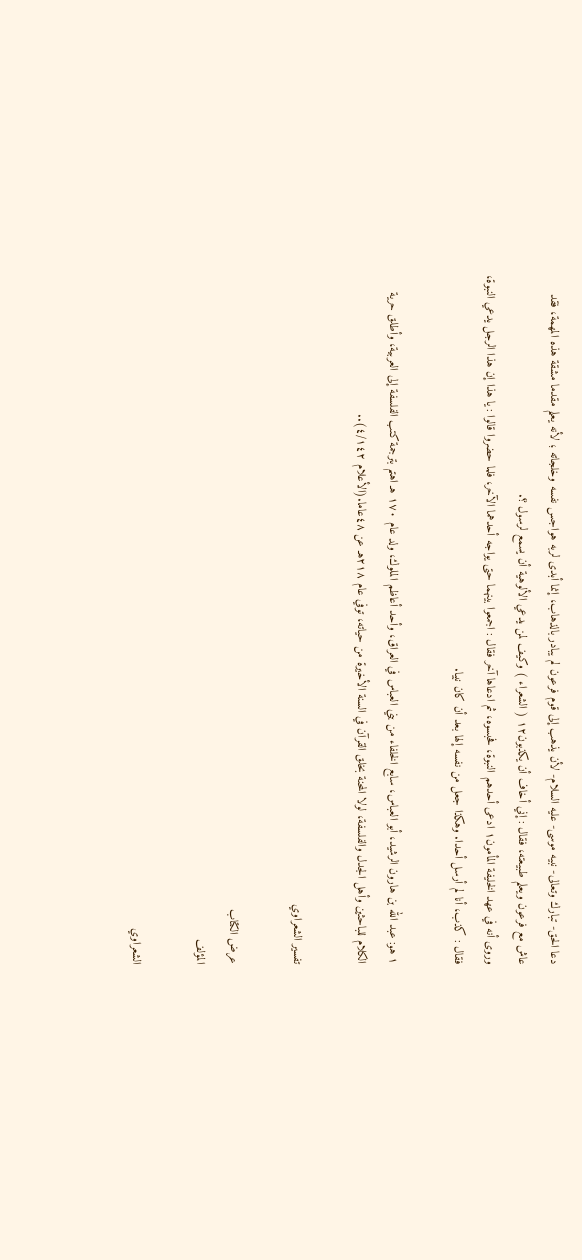دعا الحق- تبارك وتعالى- نبيه موسى- عليه السلام- لأن يذهب إلى قوم فرعون لم يبادر بالذهاب، إنما أبدى لربه هواجس نفسه وخلجاته ؛ لأنه يعلم مقدما مشقة هذه المهمة، فقد عاش مع فرعون ويعلم طبيعته، فقال : إني أخاف أن يكذبون١٢ ( الشعراء ) وكيف لمن يدعي الألوهية أن يسمع لرسول ؟.
وروى أنه في عهد الخليفة المأمون١ ادعى أحدهم النبوة، فحبسوه، ثم ادعاها آخر فقال : اجمعوا بينهما حتى يواجه أحدهما الآخر، فلما حضروا قالوا : يا هذا إن هذا الرجل يدعي النبوة، فقال : كذب، أنا لم أرسل أحدا. وهكذا جعل من نفسه إلها بعد أن كان نبيا.

١ هو: عبد الله بن هارون الرشيد، أبو العباس، سابع الخلفاء من بني العباس في العراق، وأحد أعاظم الملوك، ولد عام ١٧٠ هـ اهتم بترجمة كتب الفلسفة إلى العربية، وأطلق حرية الكلام للباحثين وأهل الجدل والفلسفة، لولا المحنة بخلق القرآن في السنة الأخيرة من حياته، توفي عام ٢١٨هـ عن ٤٨عاما.(الأعلام ٤/١٤٢)..

تفسير الشعراوي

عرض الكتاب
المؤلف

الشعراوي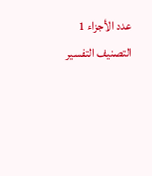عدد الأجزاء 1
التصنيف التفسير